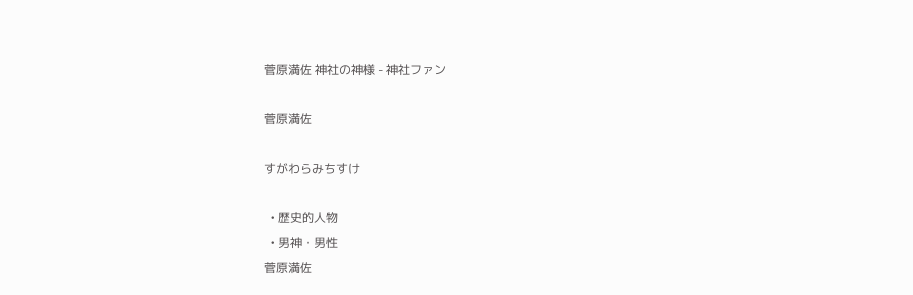菅原満佐 神社の神様 - 神社ファン

菅原満佐

すがわらみちすけ

  • 歴史的人物
  • 男神・男性
菅原満佐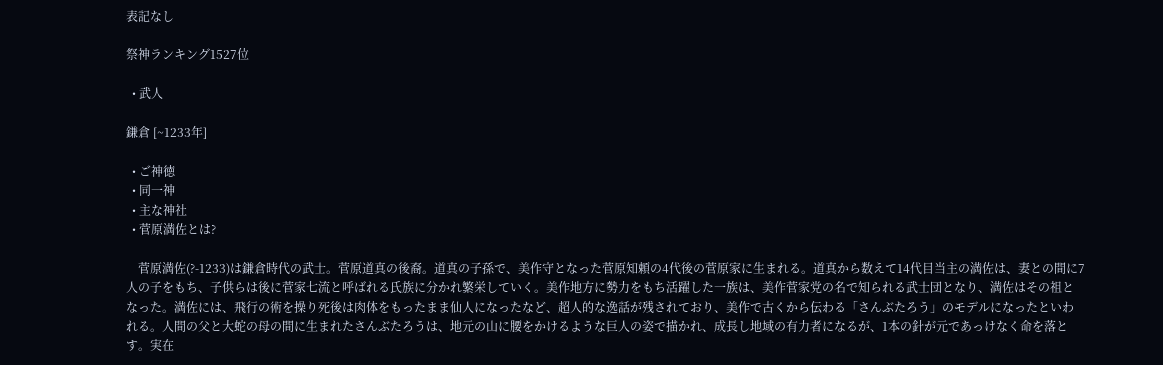表記なし

祭神ランキング1527位

  • 武人

鎌倉 [~1233年]

  • ご神徳
  • 同一神
  • 主な神社
  • 菅原満佐とは?

    菅原満佐(?-1233)は鎌倉時代の武士。菅原道真の後裔。道真の子孫で、美作守となった菅原知頼の4代後の菅原家に生まれる。道真から数えて14代目当主の満佐は、妻との間に7人の子をもち、子供らは後に菅家七流と呼ばれる氏族に分かれ繁栄していく。美作地方に勢力をもち活躍した一族は、美作菅家党の名で知られる武士団となり、満佐はその祖となった。満佐には、飛行の術を操り死後は肉体をもったまま仙人になったなど、超人的な逸話が残されており、美作で古くから伝わる「さんぶたろう」のモデルになったといわれる。人間の父と大蛇の母の間に生まれたさんぶたろうは、地元の山に腰をかけるような巨人の姿で描かれ、成長し地域の有力者になるが、1本の針が元であっけなく命を落とす。実在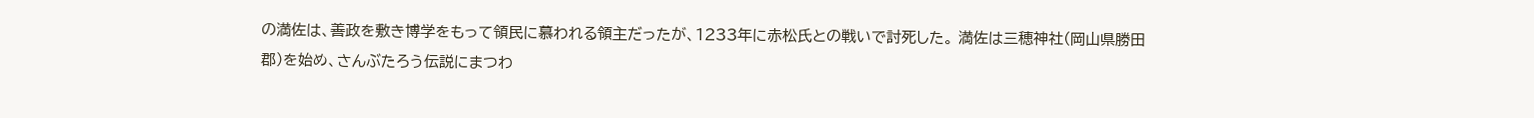の満佐は、善政を敷き博学をもって領民に慕われる領主だったが、1233年に赤松氏との戦いで討死した。 満佐は三穂神社(岡山県勝田郡)を始め、さんぶたろう伝説にまつわ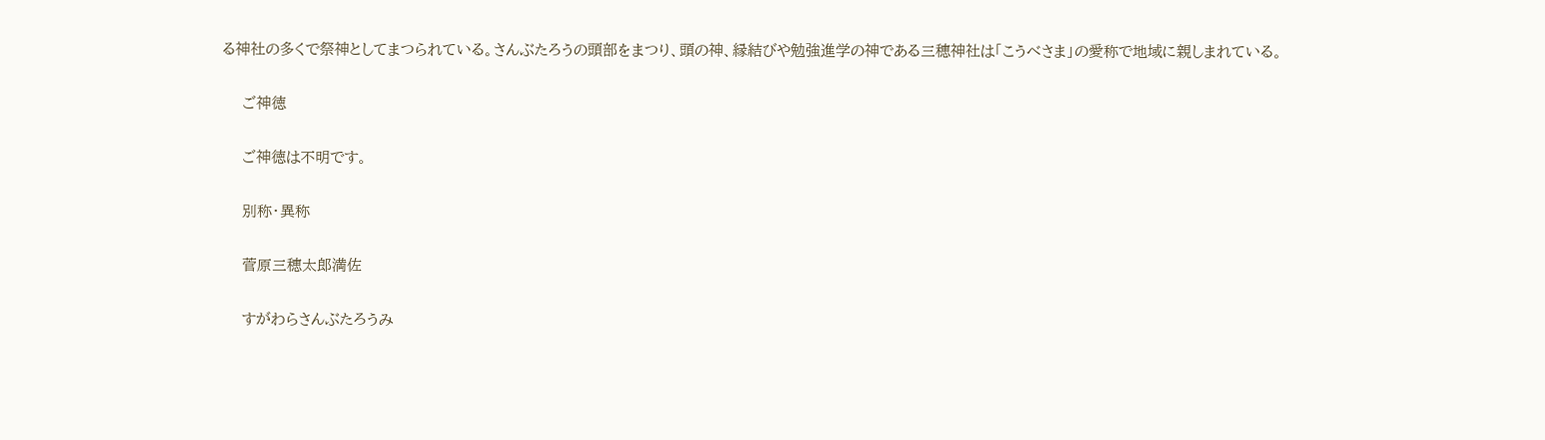る神社の多くで祭神としてまつられている。さんぶたろうの頭部をまつり、頭の神、縁結びや勉強進学の神である三穂神社は「こうべさま」の愛称で地域に親しまれている。

    ご神徳

    ご神徳は不明です。

    別称・異称

    菅原三穂太郎満佐

    すがわらさんぶたろうみ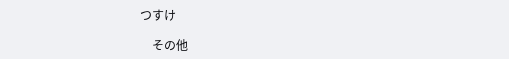つすけ

    その他